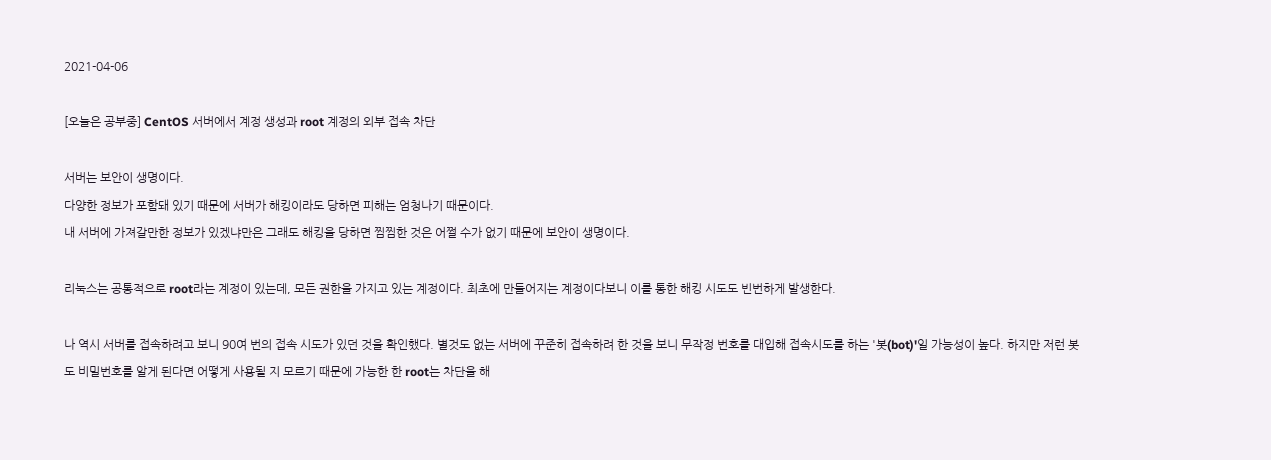2021-04-06

[오늘은 공부중] CentOS 서버에서 계정 생성과 root 계정의 외부 접속 차단

서버는 보안이 생명이다.
다양한 정보가 포함돼 있기 때문에 서버가 해킹이라도 당하면 피해는 엄청나기 때문이다.
내 서버에 가져갈만한 정보가 있겠냐만은 그래도 해킹을 당하면 찜찜한 것은 어쩔 수가 없기 때문에 보안이 생명이다.

리눅스는 공통적으로 root라는 계정이 있는데, 모든 권한을 가지고 있는 계정이다. 최초에 만들어지는 계정이다보니 이를 통한 해킹 시도도 빈번하게 발생한다.

나 역시 서버를 접속하려고 보니 90여 번의 접속 시도가 있던 것을 확인했다. 별것도 없는 서버에 꾸준히 접속하려 한 것을 보니 무작정 번호를 대입해 접속시도를 하는 '봇(bot)'일 가능성이 높다. 하지만 저런 봇도 비밀번호를 알게 된다면 어떻게 사용될 지 모르기 때문에 가능한 한 root는 차단을 해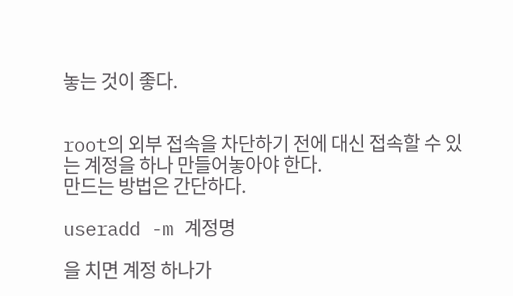놓는 것이 좋다.


root의 외부 접속을 차단하기 전에 대신 접속할 수 있는 계정을 하나 만들어놓아야 한다.
만드는 방법은 간단하다.

useradd -m 계정명

을 치면 계정 하나가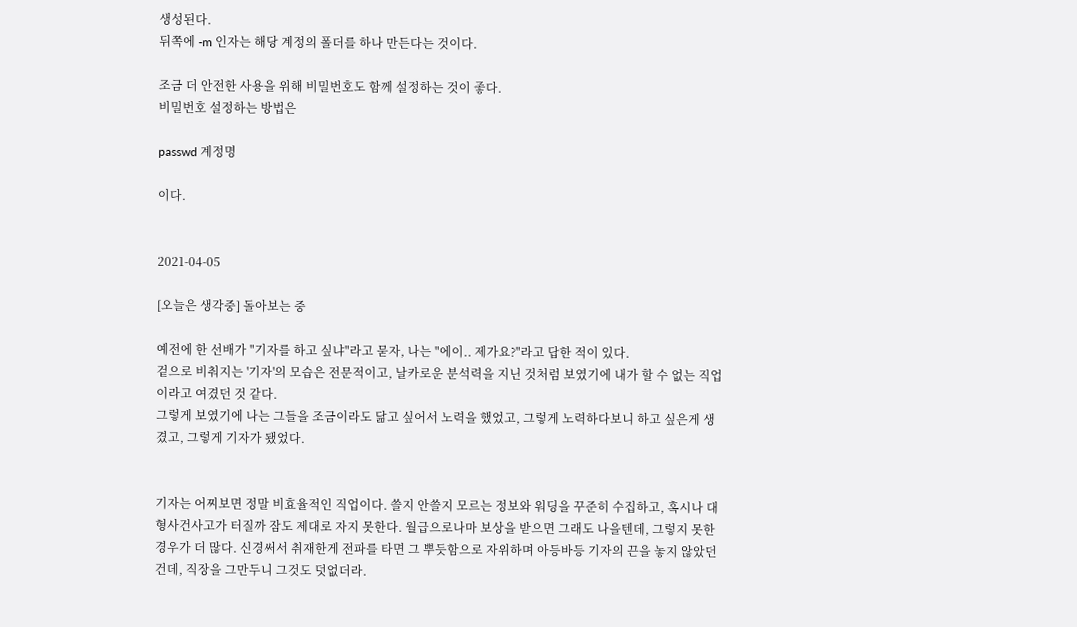생성된다.
뒤쪽에 -m 인자는 해당 계정의 폴더를 하나 만든다는 것이다.

조금 더 안전한 사용을 위해 비밀번호도 함께 설정하는 것이 좋다.
비밀번호 설정하는 방법은

passwd 계정명

이다.


2021-04-05

[오늘은 생각중] 돌아보는 중

예전에 한 선배가 "기자를 하고 싶냐"라고 묻자, 나는 "에이.. 제가요?"라고 답한 적이 있다.
겉으로 비춰지는 '기자'의 모습은 전문적이고, 날카로운 분석력을 지닌 것처럼 보였기에 내가 할 수 없는 직업이라고 여겼던 것 같다.
그렇게 보였기에 나는 그들을 조금이라도 닮고 싶어서 노력을 했었고, 그렇게 노력하다보니 하고 싶은게 생겼고, 그렇게 기자가 됐었다.


기자는 어찌보면 정말 비효율적인 직업이다. 쓸지 안쓸지 모르는 정보와 워딩을 꾸준히 수집하고, 혹시나 대형사건사고가 터질까 잠도 제대로 자지 못한다. 월급으로나마 보상을 받으면 그래도 나을텐데, 그렇지 못한 경우가 더 많다. 신경써서 취재한게 전파를 타면 그 뿌듯함으로 자위하며 아등바등 기자의 끈을 놓지 않았던 건데, 직장을 그만두니 그것도 덧없더라.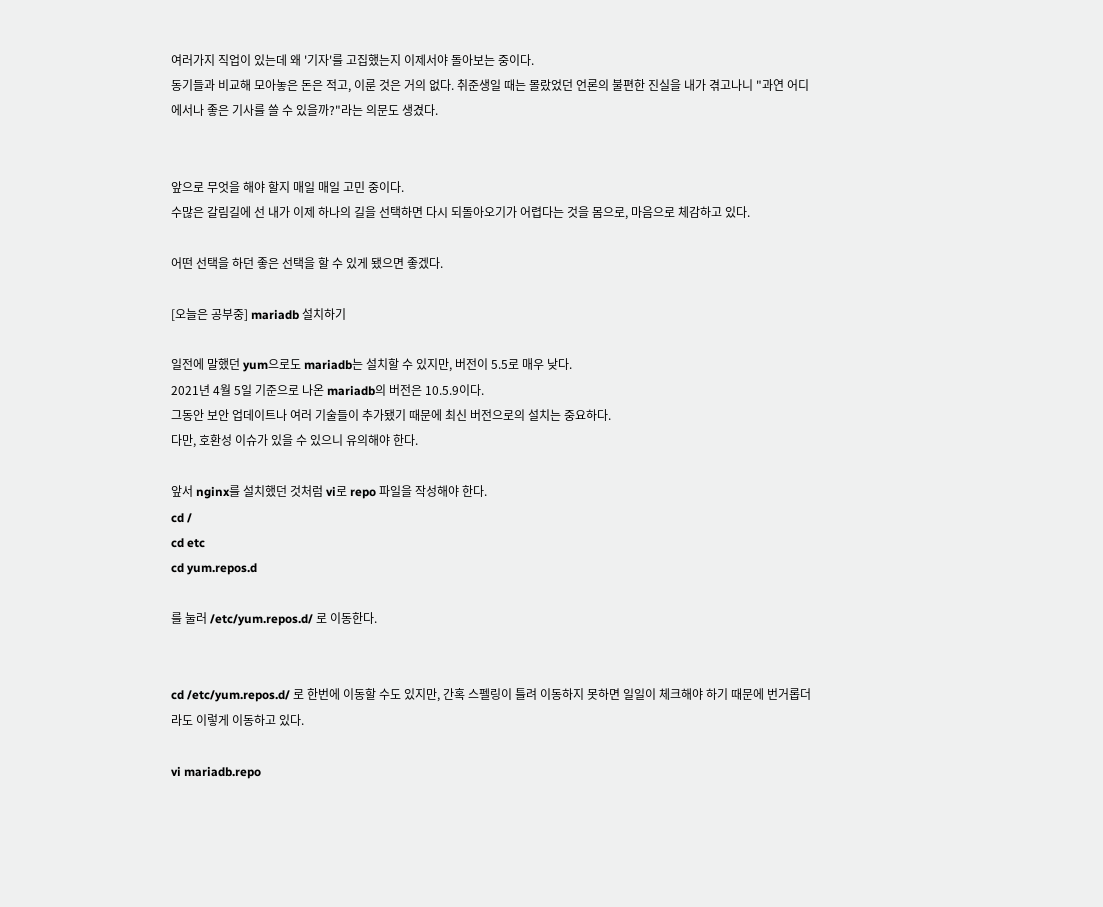여러가지 직업이 있는데 왜 '기자'를 고집했는지 이제서야 돌아보는 중이다.
동기들과 비교해 모아놓은 돈은 적고, 이룬 것은 거의 없다. 취준생일 때는 몰랐었던 언론의 불편한 진실을 내가 겪고나니 "과연 어디에서나 좋은 기사를 쓸 수 있을까?"라는 의문도 생겼다.


앞으로 무엇을 해야 할지 매일 매일 고민 중이다.
수많은 갈림길에 선 내가 이제 하나의 길을 선택하면 다시 되돌아오기가 어렵다는 것을 몸으로, 마음으로 체감하고 있다.

어떤 선택을 하던 좋은 선택을 할 수 있게 됐으면 좋겠다.

[오늘은 공부중] mariadb 설치하기

일전에 말했던 yum으로도 mariadb는 설치할 수 있지만, 버전이 5.5로 매우 낮다.
2021년 4월 5일 기준으로 나온 mariadb의 버전은 10.5.9이다.
그동안 보안 업데이트나 여러 기술들이 추가됐기 때문에 최신 버전으로의 설치는 중요하다.
다만, 호환성 이슈가 있을 수 있으니 유의해야 한다.

앞서 nginx를 설치했던 것처럼 vi로 repo 파일을 작성해야 한다.
cd /
cd etc
cd yum.repos.d

를 눌러 /etc/yum.repos.d/ 로 이동한다.


cd /etc/yum.repos.d/ 로 한번에 이동할 수도 있지만, 간혹 스펠링이 틀려 이동하지 못하면 일일이 체크해야 하기 때문에 번거롭더라도 이렇게 이동하고 있다.

vi mariadb.repo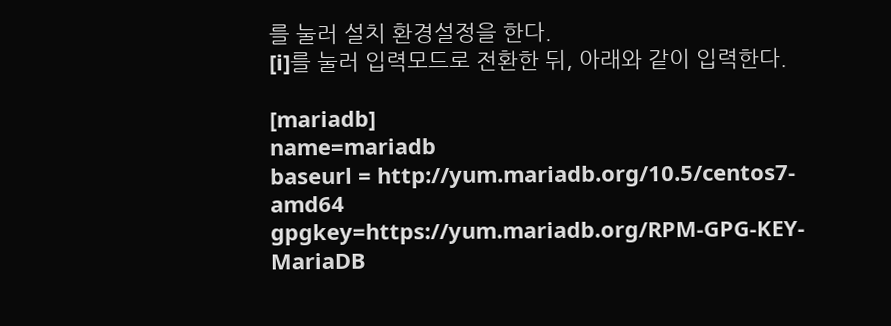를 눌러 설치 환경설정을 한다.
[i]를 눌러 입력모드로 전환한 뒤, 아래와 같이 입력한다.

[mariadb]
name=mariadb
baseurl = http://yum.mariadb.org/10.5/centos7-amd64
gpgkey=https://yum.mariadb.org/RPM-GPG-KEY-MariaDB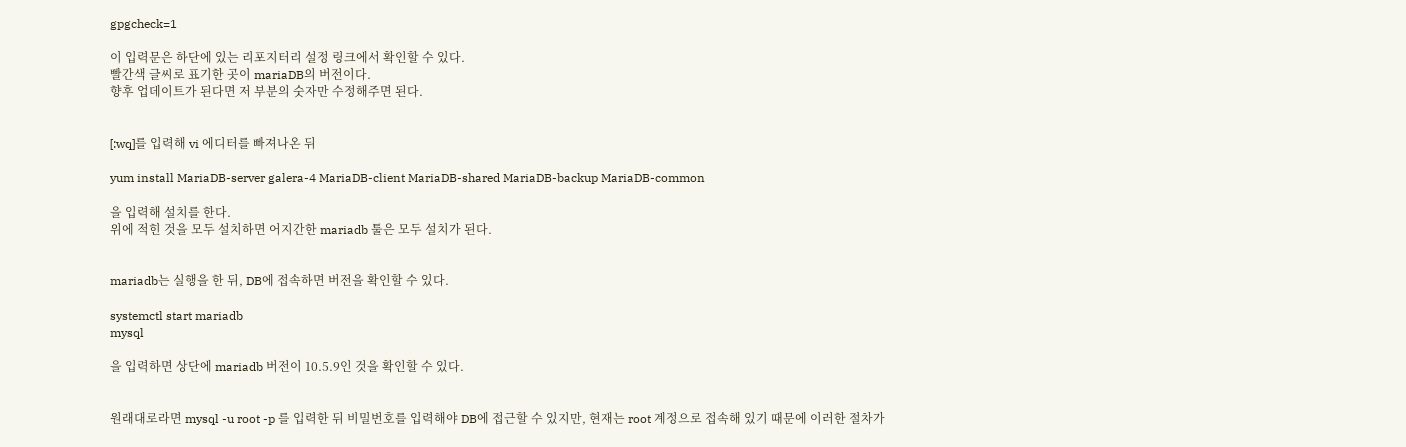gpgcheck=1

이 입력문은 하단에 있는 리포지터리 설정 링크에서 확인할 수 있다.
빨간색 글씨로 표기한 곳이 mariaDB의 버전이다.
향후 업데이트가 된다면 저 부분의 숫자만 수정해주면 된다.


[:wq]를 입력해 vi 에디터를 빠져나온 뒤

yum install MariaDB-server galera-4 MariaDB-client MariaDB-shared MariaDB-backup MariaDB-common

을 입력해 설치를 한다.
위에 적힌 것을 모두 설치하면 어지간한 mariadb 툴은 모두 설치가 된다.


mariadb는 실행을 한 뒤, DB에 접속하면 버전을 확인할 수 있다.

systemctl start mariadb
mysql

을 입력하면 상단에 mariadb 버전이 10.5.9인 것을 확인할 수 있다.


원래대로라면 mysql -u root -p 를 입력한 뒤 비밀번호를 입력해야 DB에 접근할 수 있지만, 현재는 root 계정으로 접속해 있기 때문에 이러한 절차가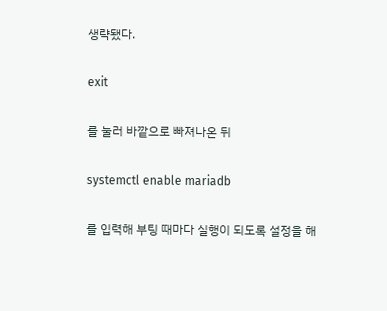생략됐다.

exit

를 눌러 바깥으로 빠져나온 뒤

systemctl enable mariadb

를 입력해 부팅 때마다 실행이 되도록 설정을 해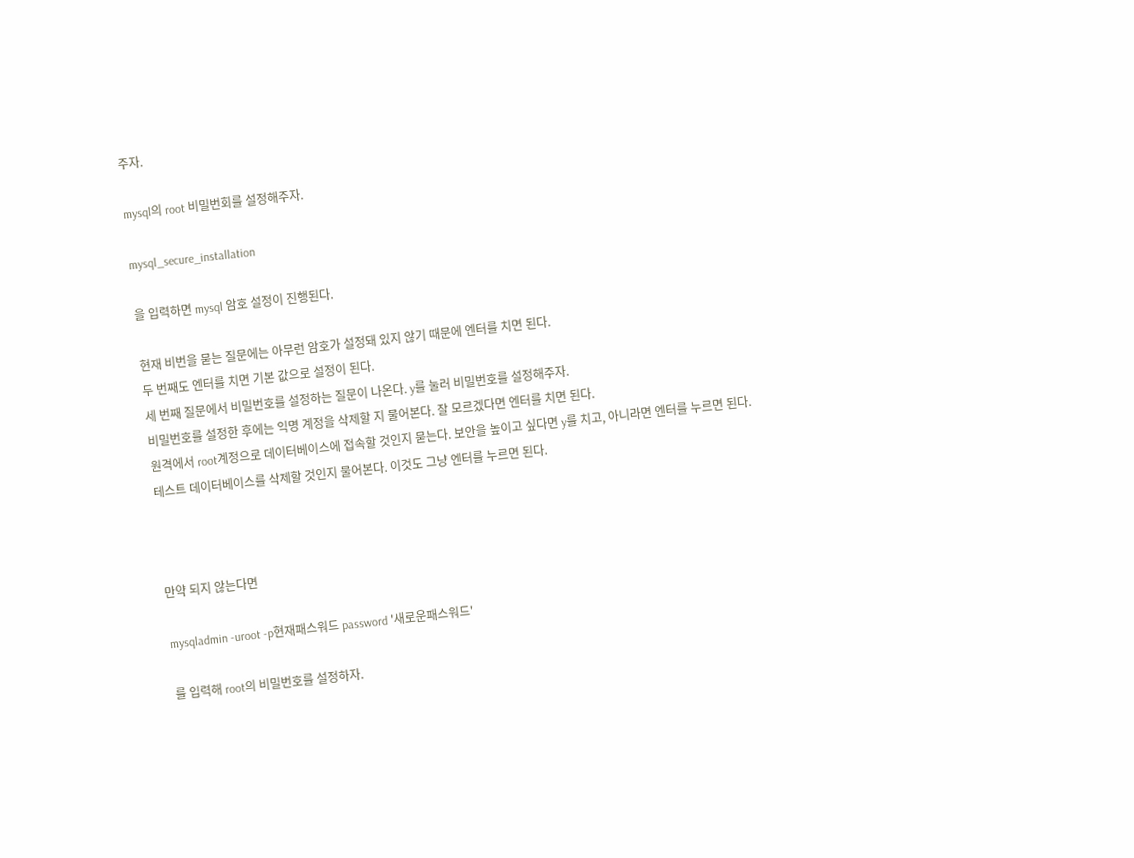주자.

mysql의 root 비밀번회를 설정해주자.

mysql_secure_installation

을 입력하면 mysql 암호 설정이 진행된다.

현재 비번을 묻는 질문에는 아무런 암호가 설정돼 있지 않기 때문에 엔터를 치면 된다.
두 번째도 엔터를 치면 기본 값으로 설정이 된다.
세 번째 질문에서 비밀번호를 설정하는 질문이 나온다. y를 눌러 비밀번호를 설정해주자.
비밀번호를 설정한 후에는 익명 계정을 삭제할 지 물어본다. 잘 모르겠다면 엔터를 치면 된다.
원격에서 root계정으로 데이터베이스에 접속할 것인지 묻는다. 보안을 높이고 싶다면 y를 치고, 아니라면 엔터를 누르면 된다.
테스트 데이터베이스를 삭제할 것인지 물어본다. 이것도 그냥 엔터를 누르면 된다.



만약 되지 않는다면

mysqladmin -uroot -p현재패스워드 password '새로운패스워드'

를 입력해 root의 비밀번호를 설정하자.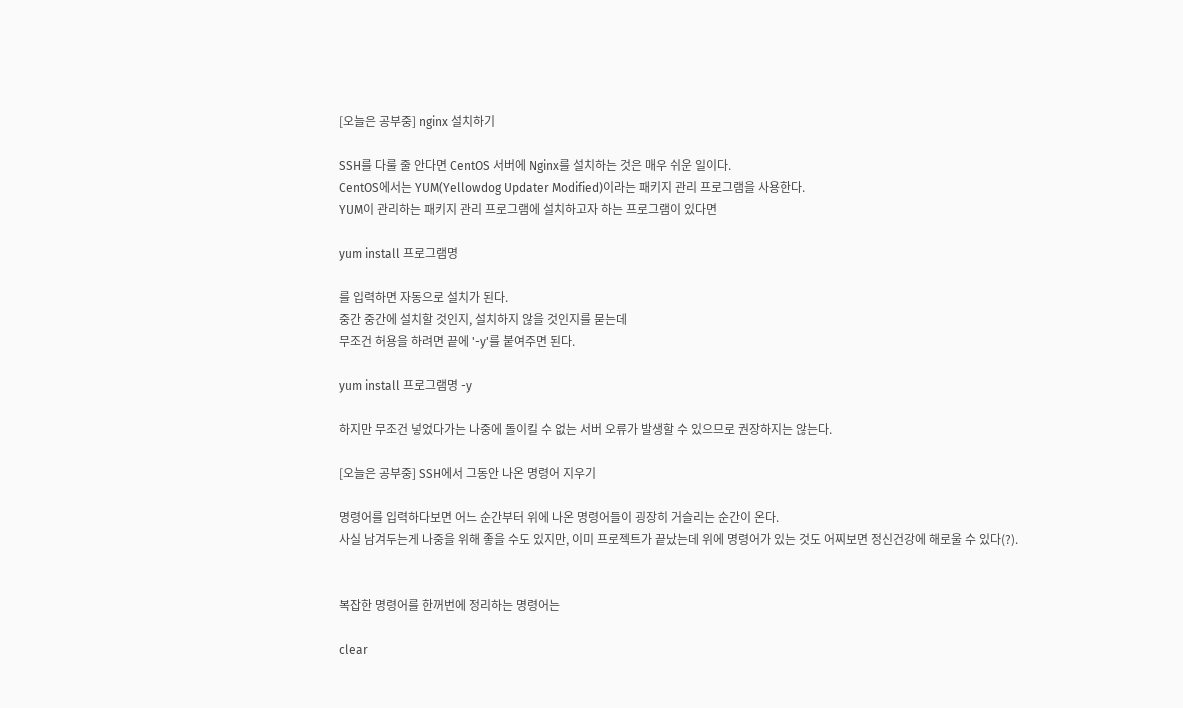[오늘은 공부중] nginx 설치하기

SSH를 다룰 줄 안다면 CentOS 서버에 Nginx를 설치하는 것은 매우 쉬운 일이다.
CentOS에서는 YUM(Yellowdog Updater Modified)이라는 패키지 관리 프로그램을 사용한다.
YUM이 관리하는 패키지 관리 프로그램에 설치하고자 하는 프로그램이 있다면

yum install 프로그램명

를 입력하면 자동으로 설치가 된다.
중간 중간에 설치할 것인지, 설치하지 않을 것인지를 묻는데
무조건 허용을 하려면 끝에 '-y'를 붙여주면 된다.

yum install 프로그램명 -y

하지만 무조건 넣었다가는 나중에 돌이킬 수 없는 서버 오류가 발생할 수 있으므로 권장하지는 않는다.

[오늘은 공부중] SSH에서 그동안 나온 명령어 지우기

명령어를 입력하다보면 어느 순간부터 위에 나온 명령어들이 굉장히 거슬리는 순간이 온다.
사실 남겨두는게 나중을 위해 좋을 수도 있지만, 이미 프로젝트가 끝났는데 위에 명령어가 있는 것도 어찌보면 정신건강에 해로울 수 있다(?).


복잡한 명령어를 한꺼번에 정리하는 명령어는

clear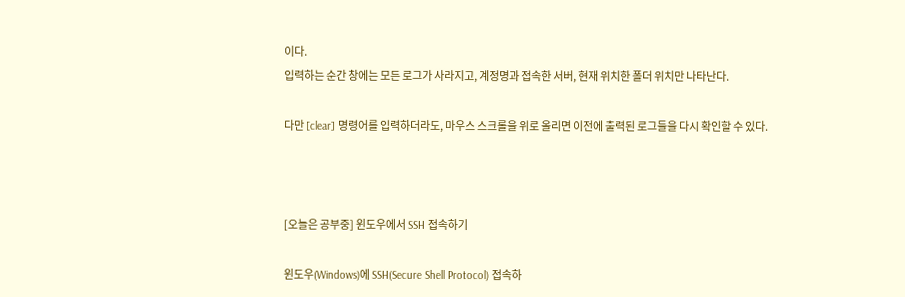이다.
입력하는 순간 창에는 모든 로그가 사라지고, 계정명과 접속한 서버, 현재 위치한 폴더 위치만 나타난다.

다만 [clear] 명령어를 입력하더라도, 마우스 스크롤을 위로 올리면 이전에 출력된 로그들을 다시 확인할 수 있다.



[오늘은 공부중] 윈도우에서 SSH 접속하기

윈도우(Windows)에 SSH(Secure Shell Protocol) 접속하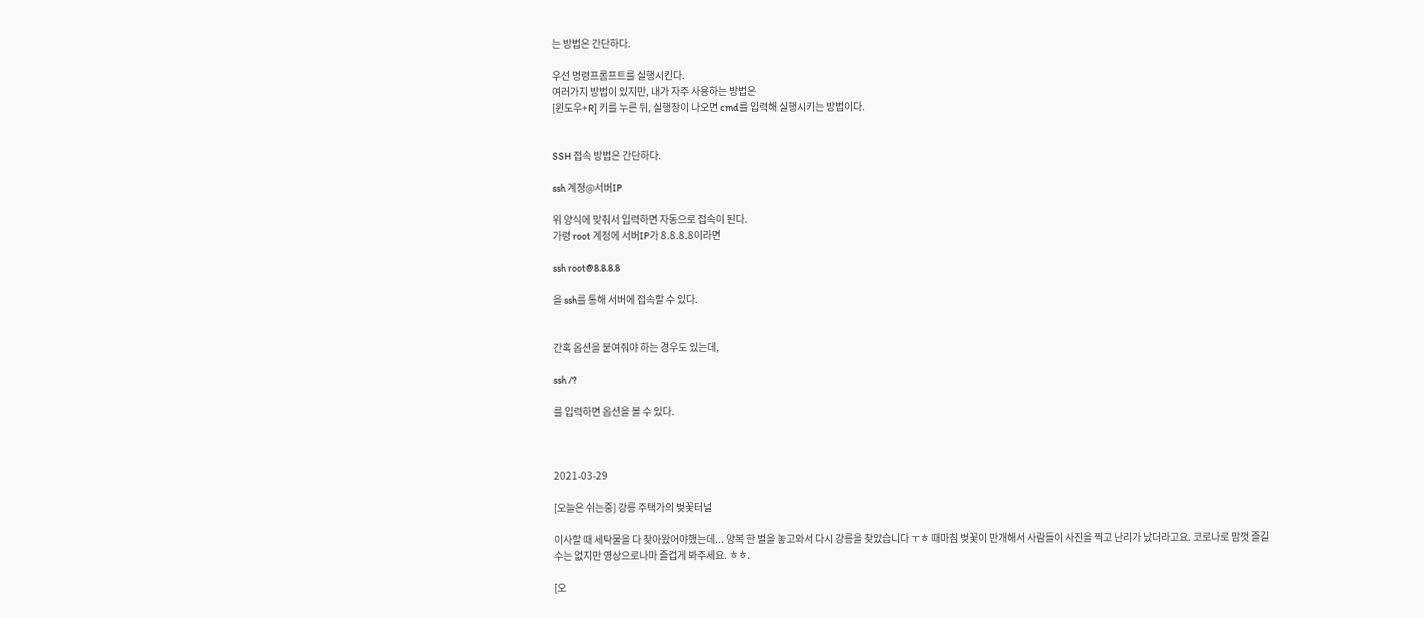는 방법은 간단하다.

우선 명령프롬프트를 실행시킨다.
여러가지 방법이 있지만, 내가 자주 사용하는 방법은
[윈도우+R] 키를 누른 뒤, 실행창이 나오면 cmd를 입력해 실행시키는 방법이다.


SSH 접속 방법은 간단하다.

ssh 계정@서버IP

위 양식에 맞춰서 입력하면 자동으로 접속이 된다.
가령 root 계정에 서버IP가 8.8.8.8이라면

ssh root@8.8.8.8

을 ssh를 통해 서버에 접속할 수 있다.


간혹 옵션을 붙여줘야 하는 경우도 있는데,

ssh /?

를 입력하면 옵션을 볼 수 있다.



2021-03-29

[오늘은 쉬는중] 강릉 주택가의 벚꽃터널

이사할 때 세탁물을 다 찾아왔어야했는데... 양복 한 벌을 놓고와서 다시 강릉을 찾았습니다 ㅜㅎ 때마침 벚꽃이 만개해서 사람들이 사진을 찍고 난리가 났더라고요. 코로나로 맘껏 즐길 수는 없지만 영상으로나마 즐겁게 봐주세요. ㅎㅎ.

[오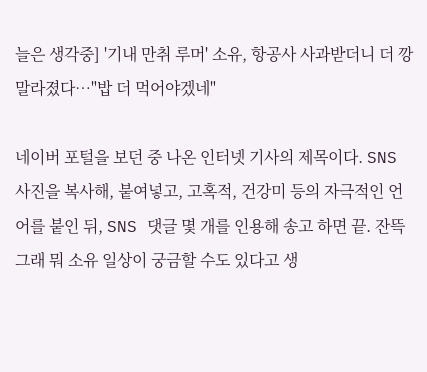늘은 생각중] '기내 만취 루머' 소유, 항공사 사과받더니 더 깡말라졌다…"밥 더 먹어야겠네"

네이버 포털을 보던 중 나온 인터넷 기사의 제목이다. SNS 사진을 복사해, 붙여넣고, 고혹적, 건강미 등의 자극적인 언어를 붙인 뒤, SNS 댓글 몇 개를 인용해 송고 하면 끝. 잔뜩 그래 뭐 소유 일상이 궁금할 수도 있다고 생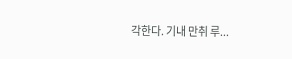각한다. 기내 만취 루...